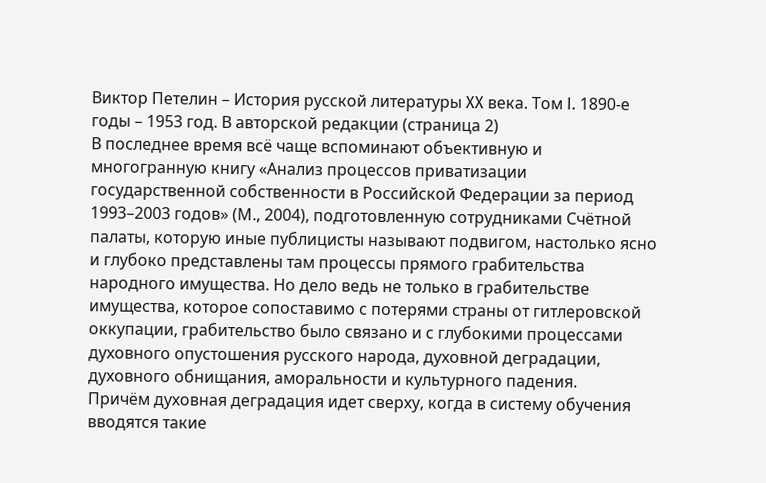Виктор Петелин – История русской литературы XX века. Том I. 1890-е годы – 1953 год. В авторской редакции (страница 2)
В последнее время всё чаще вспоминают объективную и многогранную книгу «Анализ процессов приватизации государственной собственности в Российской Федерации за период 1993–2003 годов» (М., 2004), подготовленную сотрудниками Счётной палаты, которую иные публицисты называют подвигом, настолько ясно и глубоко представлены там процессы прямого грабительства народного имущества. Но дело ведь не только в грабительстве имущества, которое сопоставимо с потерями страны от гитлеровской оккупации, грабительство было связано и с глубокими процессами духовного опустошения русского народа, духовной деградации, духовного обнищания, аморальности и культурного падения.
Причём духовная деградация идет сверху, когда в систему обучения вводятся такие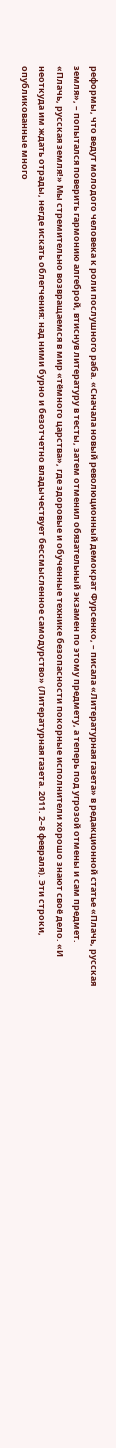реформы, что ведут молодого человека к роли послушного раба. «Сначала новый революционный демократ Фурсенко, – писала «Литературная газета» в редакционной статье «Плачь, русская земля», – попытался поверить гармонию алгеброй, втиснув литературу в тесты, затем отменил обязательный экзамен по этому предмету, а теперь под угрозой отмены и сам предмет.
«Плачь, русская земля!» Мы стремительно возвращаемся в мир «тёмного царства», где здоровые и обученные технике безопасности покорные исполнители хорошо знают своё дело. «И неоткуда им ждать отрады, негде искать облегчения: над ними бурно и безотчетно владычествует бессмысленное самодурство» (Литературная газета. 2011. 2–8 февраля). Эти строки, опубликованные много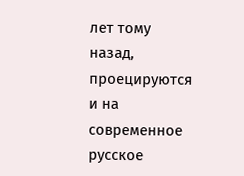лет тому назад, проецируются и на современное русское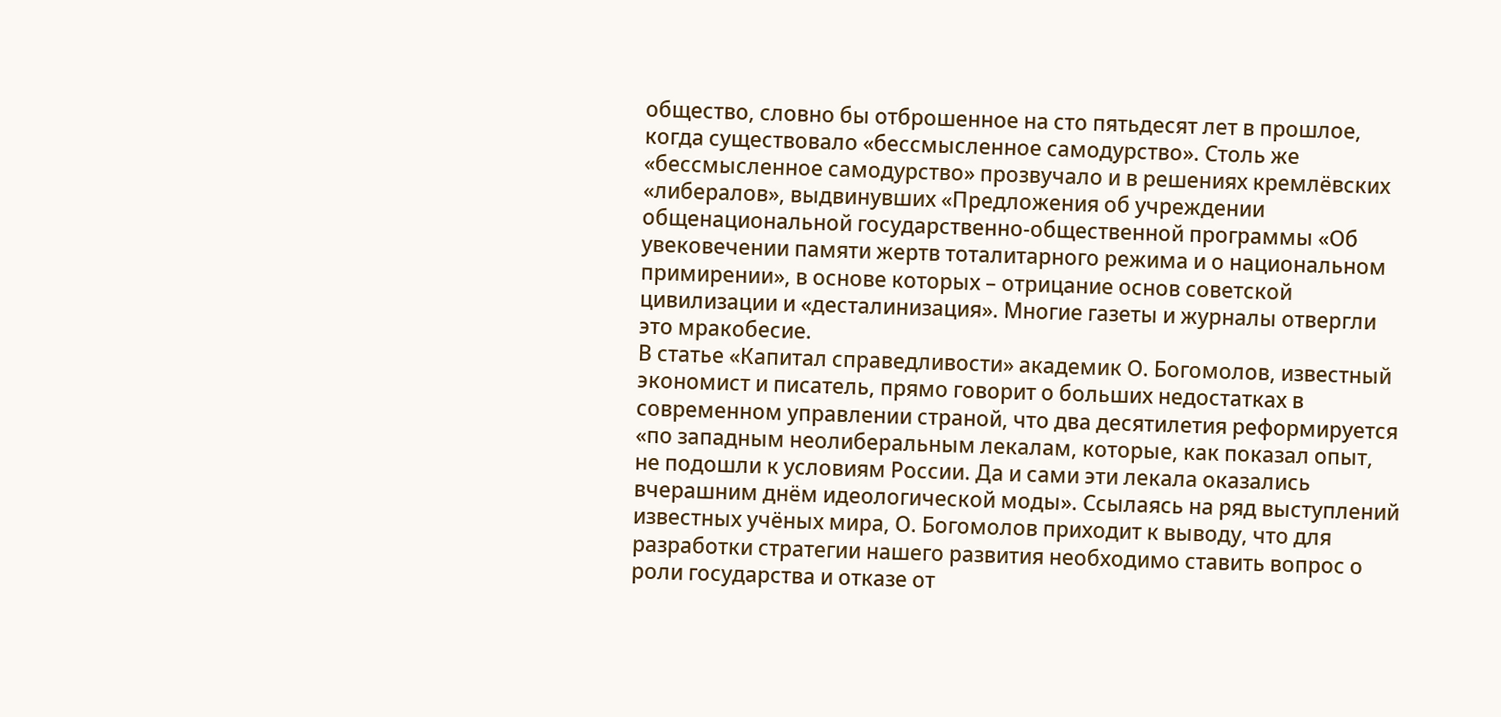общество, словно бы отброшенное на сто пятьдесят лет в прошлое, когда существовало «бессмысленное самодурство». Столь же «бессмысленное самодурство» прозвучало и в решениях кремлёвских «либералов», выдвинувших «Предложения об учреждении общенациональной государственно-общественной программы «Об увековечении памяти жертв тоталитарного режима и о национальном примирении», в основе которых – отрицание основ советской цивилизации и «десталинизация». Многие газеты и журналы отвергли это мракобесие.
В статье «Капитал справедливости» академик О. Богомолов, известный экономист и писатель, прямо говорит о больших недостатках в современном управлении страной, что два десятилетия реформируется «по западным неолиберальным лекалам, которые, как показал опыт, не подошли к условиям России. Да и сами эти лекала оказались вчерашним днём идеологической моды». Ссылаясь на ряд выступлений известных учёных мира, О. Богомолов приходит к выводу, что для разработки стратегии нашего развития необходимо ставить вопрос о роли государства и отказе от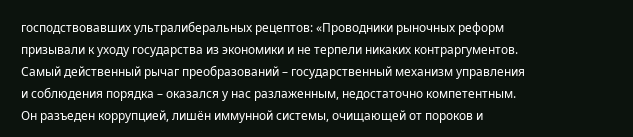господствовавших ультралиберальных рецептов: «Проводники рыночных реформ призывали к уходу государства из экономики и не терпели никаких контраргументов. Самый действенный рычаг преобразований – государственный механизм управления и соблюдения порядка – оказался у нас разлаженным, недостаточно компетентным. Он разъеден коррупцией, лишён иммунной системы, очищающей от пороков и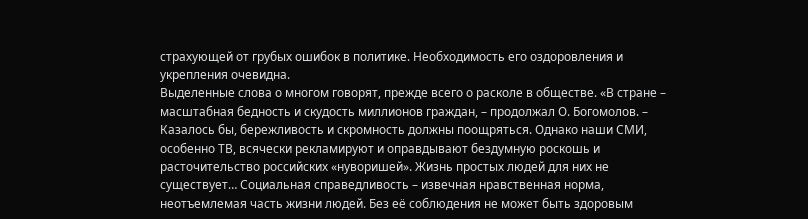страхующей от грубых ошибок в политике. Необходимость его оздоровления и укрепления очевидна.
Выделенные слова о многом говорят, прежде всего о расколе в обществе. «В стране – масштабная бедность и скудость миллионов граждан, – продолжал О. Богомолов. – Казалось бы, бережливость и скромность должны поощряться. Однако наши СМИ, особенно ТВ, всячески рекламируют и оправдывают бездумную роскошь и расточительство российских «нуворишей». Жизнь простых людей для них не существует… Социальная справедливость – извечная нравственная норма, неотъемлемая часть жизни людей. Без её соблюдения не может быть здоровым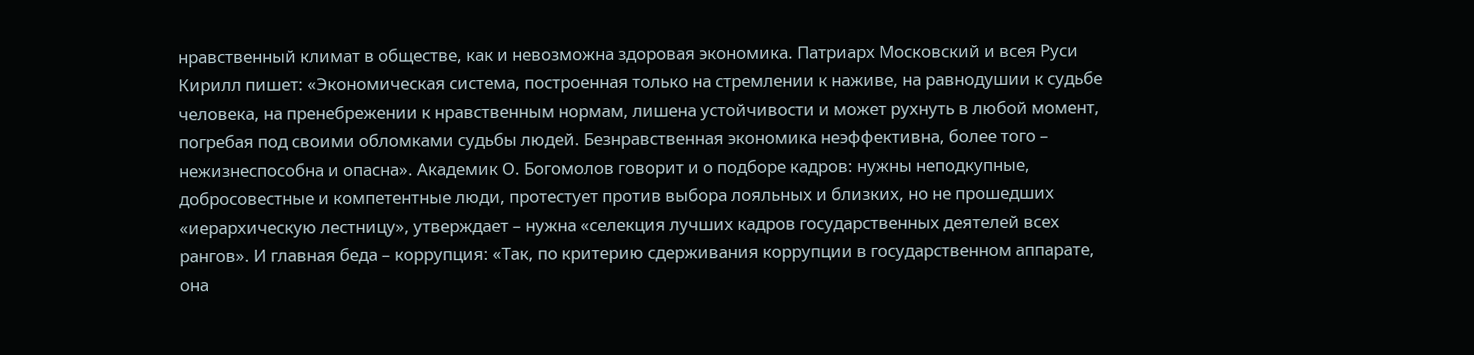нравственный климат в обществе, как и невозможна здоровая экономика. Патриарх Московский и всея Руси Кирилл пишет: «Экономическая система, построенная только на стремлении к наживе, на равнодушии к судьбе человека, на пренебрежении к нравственным нормам, лишена устойчивости и может рухнуть в любой момент, погребая под своими обломками судьбы людей. Безнравственная экономика неэффективна, более того – нежизнеспособна и опасна». Академик О. Богомолов говорит и о подборе кадров: нужны неподкупные, добросовестные и компетентные люди, протестует против выбора лояльных и близких, но не прошедших «иерархическую лестницу», утверждает – нужна «селекция лучших кадров государственных деятелей всех рангов». И главная беда – коррупция: «Так, по критерию сдерживания коррупции в государственном аппарате, она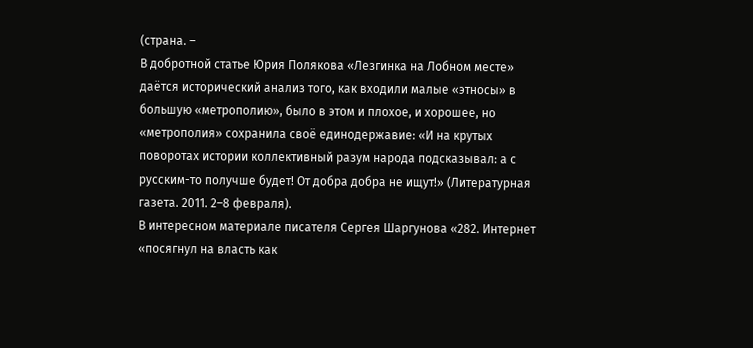(страна. –
В добротной статье Юрия Полякова «Лезгинка на Лобном месте» даётся исторический анализ того, как входили малые «этносы» в большую «метрополию», было в этом и плохое, и хорошее, но «метрополия» сохранила своё единодержавие: «И на крутых поворотах истории коллективный разум народа подсказывал: а с русским-то получше будет! От добра добра не ищут!» (Литературная газета. 2011. 2–8 февраля).
В интересном материале писателя Сергея Шаргунова «282. Интернет «посягнул на власть как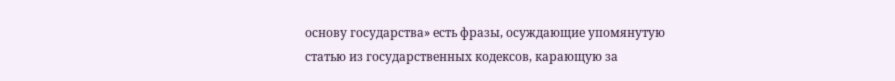основу государства» есть фразы, осуждающие упомянутую статью из государственных кодексов, карающую за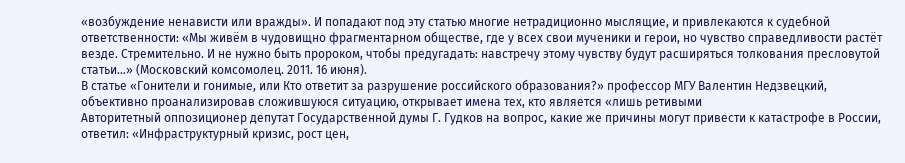«возбуждение ненависти или вражды». И попадают под эту статью многие нетрадиционно мыслящие, и привлекаются к судебной ответственности: «Мы живём в чудовищно фрагментарном обществе, где у всех свои мученики и герои, но чувство справедливости растёт везде. Стремительно. И не нужно быть пророком, чтобы предугадать: навстречу этому чувству будут расширяться толкования пресловутой статьи…» (Московский комсомолец. 2011. 16 июня).
В статье «Гонители и гонимые, или Кто ответит за разрушение российского образования?» профессор МГУ Валентин Недзвецкий, объективно проанализировав сложившуюся ситуацию, открывает имена тех, кто является «лишь ретивыми
Авторитетный оппозиционер депутат Государственной думы Г. Гудков на вопрос, какие же причины могут привести к катастрофе в России, ответил: «Инфраструктурный кризис, рост цен,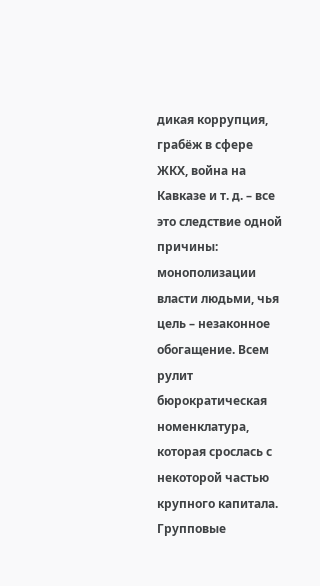дикая коррупция, грабёж в сфере ЖКХ, война на Кавказе и т. д. – все это следствие одной причины: монополизации власти людьми, чья цель – незаконное обогащение. Всем рулит бюрократическая номенклатура, которая срослась с некоторой частью крупного капитала. Групповые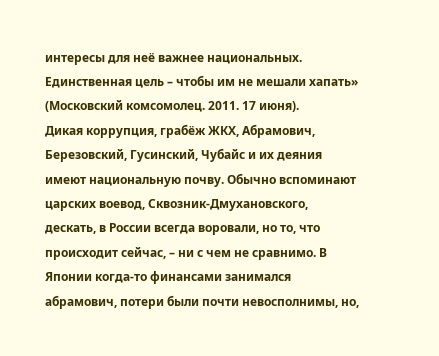интересы для неё важнее национальных. Единственная цель – чтобы им не мешали хапать» (Московский комсомолец. 2011. 17 июня).
Дикая коррупция, грабёж ЖКХ, Абрамович, Березовский, Гусинский, Чубайс и их деяния имеют национальную почву. Обычно вспоминают царских воевод, Сквозник-Дмухановского, дескать, в России всегда воровали, но то, что происходит сейчас, – ни с чем не сравнимо. В Японии когда-то финансами занимался абрамович, потери были почти невосполнимы, но,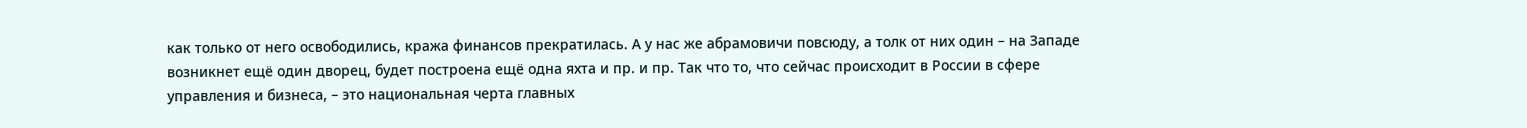как только от него освободились, кража финансов прекратилась. А у нас же абрамовичи повсюду, а толк от них один – на Западе возникнет ещё один дворец, будет построена ещё одна яхта и пр. и пр. Так что то, что сейчас происходит в России в сфере управления и бизнеса, – это национальная черта главных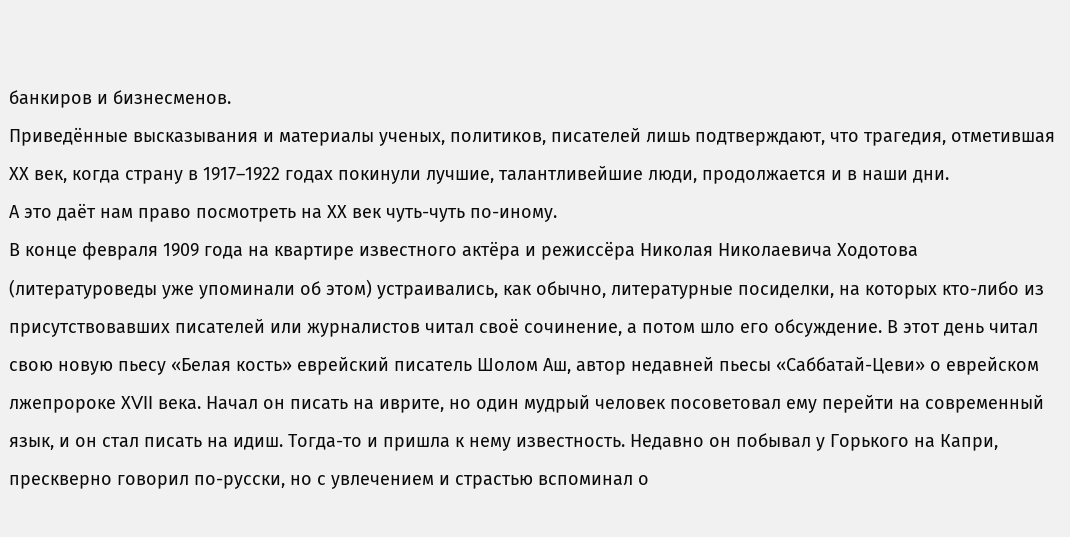банкиров и бизнесменов.
Приведённые высказывания и материалы ученых, политиков, писателей лишь подтверждают, что трагедия, отметившая ХХ век, когда страну в 1917–1922 годах покинули лучшие, талантливейшие люди, продолжается и в наши дни.
А это даёт нам право посмотреть на ХХ век чуть-чуть по-иному.
В конце февраля 1909 года на квартире известного актёра и режиссёра Николая Николаевича Ходотова (литературоведы уже упоминали об этом) устраивались, как обычно, литературные посиделки, на которых кто-либо из присутствовавших писателей или журналистов читал своё сочинение, а потом шло его обсуждение. В этот день читал свою новую пьесу «Белая кость» еврейский писатель Шолом Аш, автор недавней пьесы «Саббатай-Цеви» о еврейском лжепророке ХVII века. Начал он писать на иврите, но один мудрый человек посоветовал ему перейти на современный язык, и он стал писать на идиш. Тогда-то и пришла к нему известность. Недавно он побывал у Горького на Капри, прескверно говорил по-русски, но с увлечением и страстью вспоминал о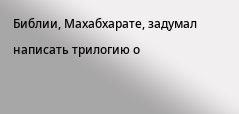Библии, Махабхарате, задумал написать трилогию о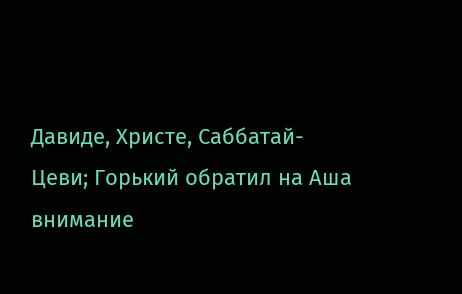Давиде, Христе, Саббатай-Цеви; Горький обратил на Аша внимание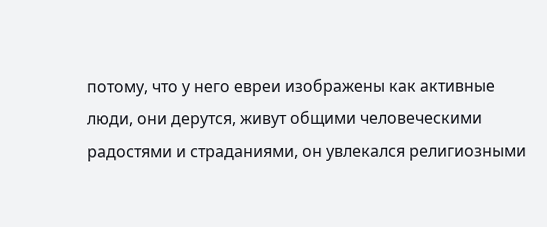потому, что у него евреи изображены как активные люди, они дерутся, живут общими человеческими радостями и страданиями, он увлекался религиозными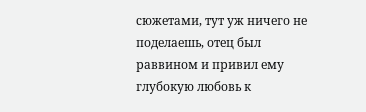сюжетами, тут уж ничего не поделаешь, отец был раввином и привил ему глубокую любовь к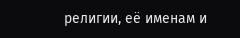религии, её именам и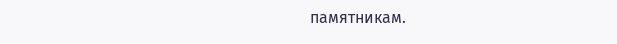памятникам.